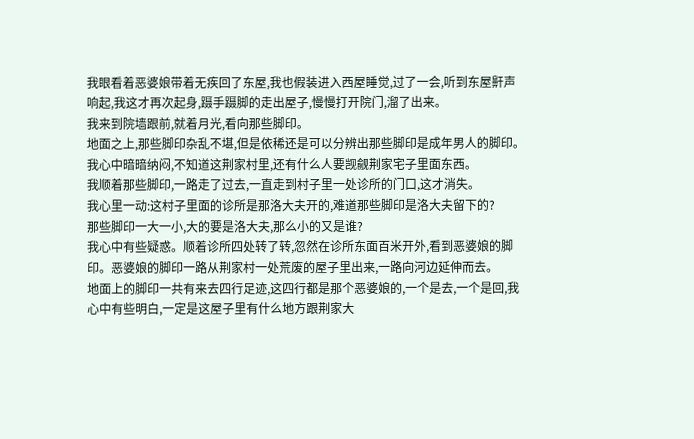我眼看着恶婆娘带着无疾回了东屋,我也假装进入西屋睡觉,过了一会,听到东屋鼾声响起,我这才再次起身,蹑手蹑脚的走出屋子,慢慢打开院门,溜了出来。
我来到院墙跟前,就着月光,看向那些脚印。
地面之上,那些脚印杂乱不堪,但是依稀还是可以分辨出那些脚印是成年男人的脚印。
我心中暗暗纳闷,不知道这荆家村里,还有什么人要觊觎荆家宅子里面东西。
我顺着那些脚印,一路走了过去,一直走到村子里一处诊所的门口,这才消失。
我心里一动:这村子里面的诊所是那洛大夫开的,难道那些脚印是洛大夫留下的?
那些脚印一大一小,大的要是洛大夫,那么小的又是谁?
我心中有些疑惑。顺着诊所四处转了转,忽然在诊所东面百米开外,看到恶婆娘的脚印。恶婆娘的脚印一路从荆家村一处荒废的屋子里出来,一路向河边延伸而去。
地面上的脚印一共有来去四行足迹,这四行都是那个恶婆娘的,一个是去,一个是回,我心中有些明白,一定是这屋子里有什么地方跟荆家大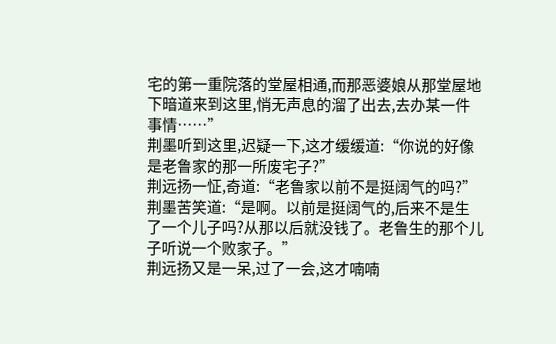宅的第一重院落的堂屋相通,而那恶婆娘从那堂屋地下暗道来到这里,悄无声息的溜了出去,去办某一件事情……”
荆墨听到这里,迟疑一下,这才缓缓道:“你说的好像是老鲁家的那一所废宅子?”
荆远扬一怔,奇道:“老鲁家以前不是挺阔气的吗?”
荆墨苦笑道:“是啊。以前是挺阔气的,后来不是生了一个儿子吗?从那以后就没钱了。老鲁生的那个儿子听说一个败家子。”
荆远扬又是一呆,过了一会,这才喃喃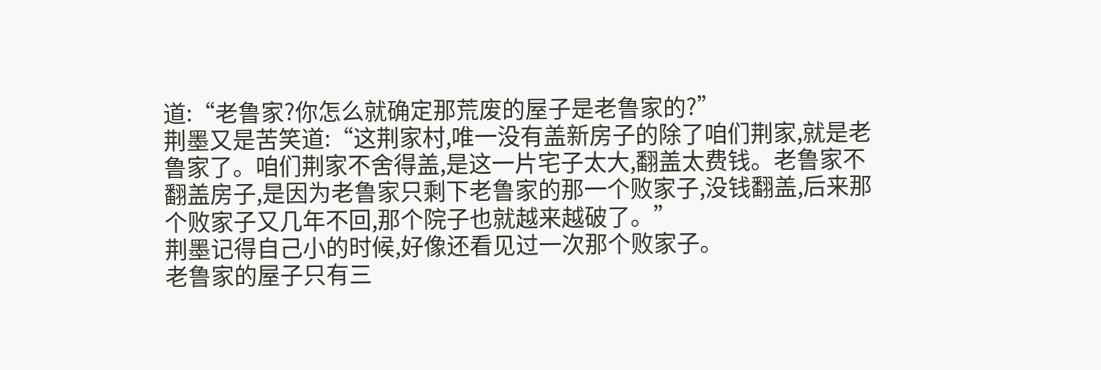道:“老鲁家?你怎么就确定那荒废的屋子是老鲁家的?”
荆墨又是苦笑道:“这荆家村,唯一没有盖新房子的除了咱们荆家,就是老鲁家了。咱们荆家不舍得盖,是这一片宅子太大,翻盖太费钱。老鲁家不翻盖房子,是因为老鲁家只剩下老鲁家的那一个败家子,没钱翻盖,后来那个败家子又几年不回,那个院子也就越来越破了。”
荆墨记得自己小的时候,好像还看见过一次那个败家子。
老鲁家的屋子只有三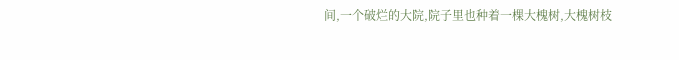间,一个破烂的大院,院子里也种着一棵大槐树,大槐树枝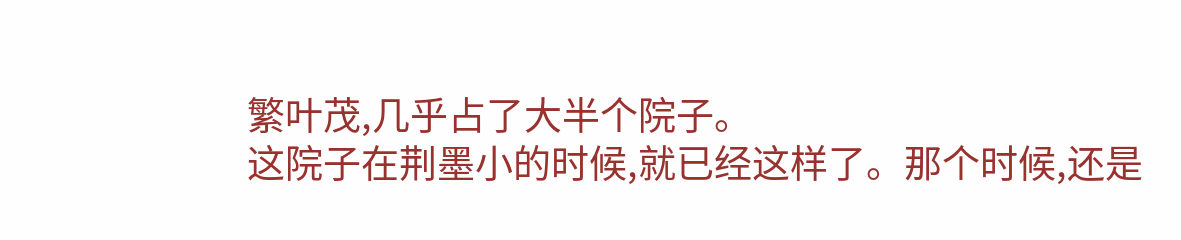繁叶茂,几乎占了大半个院子。
这院子在荆墨小的时候,就已经这样了。那个时候,还是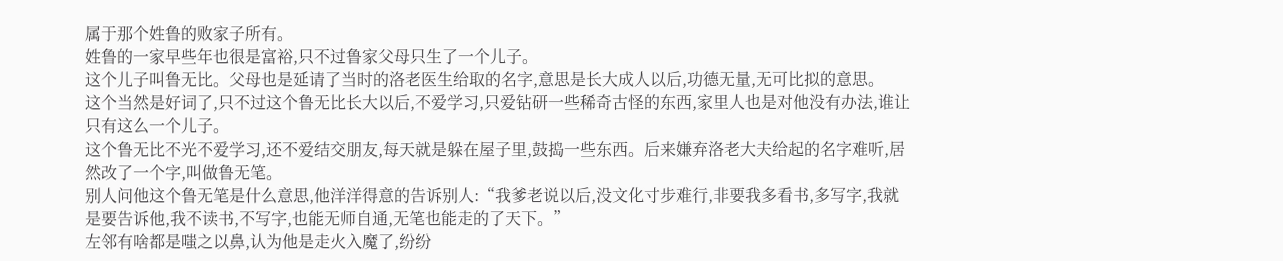属于那个姓鲁的败家子所有。
姓鲁的一家早些年也很是富裕,只不过鲁家父母只生了一个儿子。
这个儿子叫鲁无比。父母也是延请了当时的洛老医生给取的名字,意思是长大成人以后,功德无量,无可比拟的意思。
这个当然是好词了,只不过这个鲁无比长大以后,不爱学习,只爱钻研一些稀奇古怪的东西,家里人也是对他没有办法,谁让只有这么一个儿子。
这个鲁无比不光不爱学习,还不爱结交朋友,每天就是躲在屋子里,鼓捣一些东西。后来嫌弃洛老大夫给起的名字难听,居然改了一个字,叫做鲁无笔。
别人问他这个鲁无笔是什么意思,他洋洋得意的告诉别人:“我爹老说以后,没文化寸步难行,非要我多看书,多写字,我就是要告诉他,我不读书,不写字,也能无师自通,无笔也能走的了天下。”
左邻有啥都是嗤之以鼻,认为他是走火入魔了,纷纷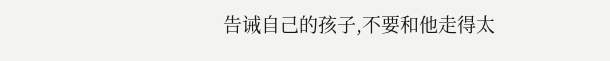告诫自己的孩子,不要和他走得太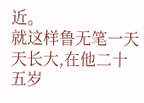近。
就这样鲁无笔一天天长大,在他二十五岁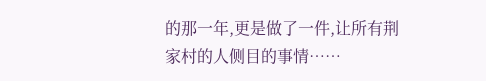的那一年,更是做了一件,让所有荆家村的人侧目的事情……